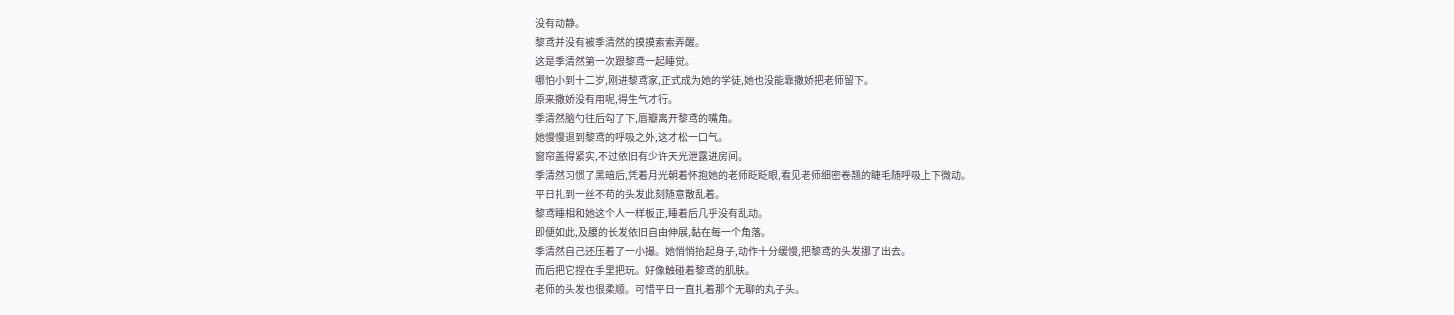没有动静。
黎鸢并没有被季清然的摸摸索索弄醒。
这是季清然第一次跟黎鸢一起睡觉。
哪怕小到十二岁,刚进黎鸢家,正式成为她的学徒,她也没能靠撒娇把老师留下。
原来撒娇没有用呢,得生气才行。
季清然脑勺往后勾了下,唇瓣离开黎鸢的嘴角。
她慢慢退到黎鸢的呼吸之外,这才松一口气。
窗帘盖得紧实,不过依旧有少许天光泄露进房间。
季清然习惯了黑暗后,凭着月光朝着怀抱她的老师眨眨眼,看见老师细密卷翘的睫毛随呼吸上下微动。
平日扎到一丝不苟的头发此刻随意散乱着。
黎鸢睡相和她这个人一样板正,睡着后几乎没有乱动。
即便如此,及腰的长发依旧自由伸展,黏在每一个角落。
季清然自己还压着了一小撮。她悄悄抬起身子,动作十分缓慢,把黎鸢的头发挪了出去。
而后把它捏在手里把玩。好像触碰着黎鸢的肌肤。
老师的头发也很柔顺。可惜平日一直扎着那个无聊的丸子头。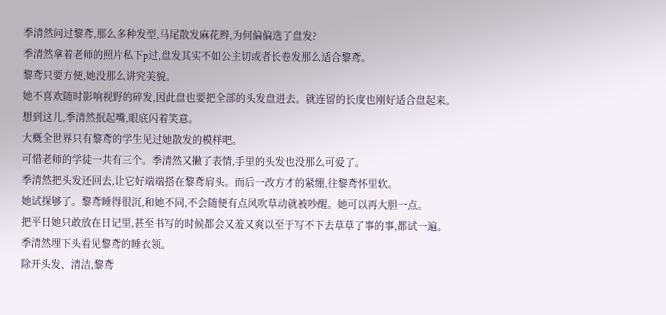季清然问过黎鸢,那么多种发型,马尾散发麻花辫,为何偏偏选了盘发?
季清然拿着老师的照片私下p过,盘发其实不如公主切或者长卷发那么适合黎鸢。
黎鸢只要方便,她没那么讲究美貌。
她不喜欢随时影响视野的碎发,因此盘也要把全部的头发盘进去。就连留的长度也刚好适合盘起来。
想到这儿,季清然抿起嘴,眼底闪着笑意。
大概全世界只有黎鸢的学生见过她散发的模样吧。
可惜老师的学徒一共有三个。季清然又撇了表情,手里的头发也没那么可爱了。
季清然把头发还回去,让它好端端搭在黎鸢肩头。而后一改方才的紧绷,往黎鸢怀里软。
她试探够了。黎鸢睡得很沉,和她不同,不会随便有点风吹草动就被吵醒。她可以再大胆一点。
把平日她只敢放在日记里,甚至书写的时候都会又羞又爽以至于写不下去草草了事的事,都试一遍。
季清然埋下头看见黎鸢的睡衣领。
除开头发、清洁,黎鸢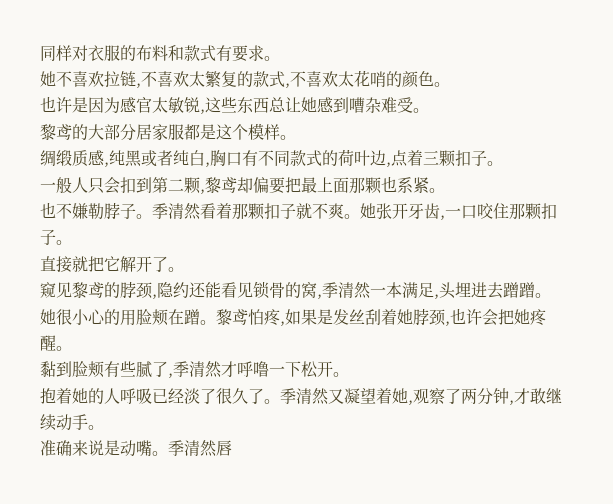同样对衣服的布料和款式有要求。
她不喜欢拉链,不喜欢太繁复的款式,不喜欢太花哨的颜色。
也许是因为感官太敏锐,这些东西总让她感到嘈杂难受。
黎鸢的大部分居家服都是这个模样。
绸缎质感,纯黑或者纯白,胸口有不同款式的荷叶边,点着三颗扣子。
一般人只会扣到第二颗,黎鸢却偏要把最上面那颗也系紧。
也不嫌勒脖子。季清然看着那颗扣子就不爽。她张开牙齿,一口咬住那颗扣子。
直接就把它解开了。
窥见黎鸢的脖颈,隐约还能看见锁骨的窝,季清然一本满足,头埋进去蹭蹭。
她很小心的用脸颊在蹭。黎鸢怕疼,如果是发丝刮着她脖颈,也许会把她疼醒。
黏到脸颊有些腻了,季清然才呼噜一下松开。
抱着她的人呼吸已经淡了很久了。季清然又凝望着她,观察了两分钟,才敢继续动手。
准确来说是动嘴。季清然唇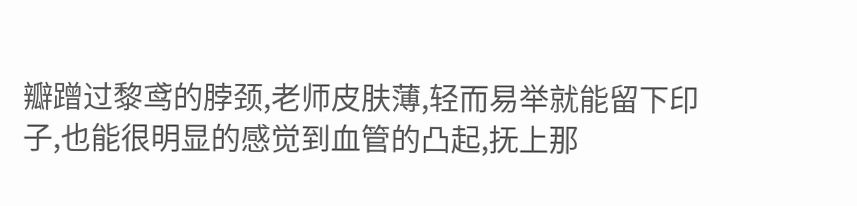瓣蹭过黎鸢的脖颈,老师皮肤薄,轻而易举就能留下印子,也能很明显的感觉到血管的凸起,抚上那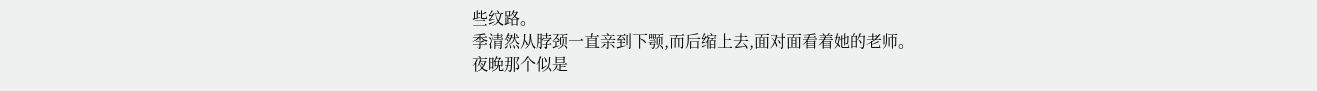些纹路。
季清然从脖颈一直亲到下颚,而后缩上去,面对面看着她的老师。
夜晚那个似是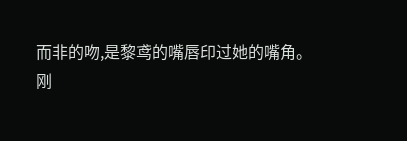而非的吻,是黎鸢的嘴唇印过她的嘴角。
刚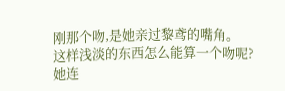刚那个吻,是她亲过黎鸢的嘴角。
这样浅淡的东西怎么能算一个吻呢?
她连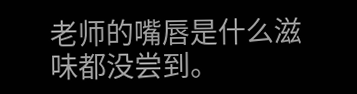老师的嘴唇是什么滋味都没尝到。